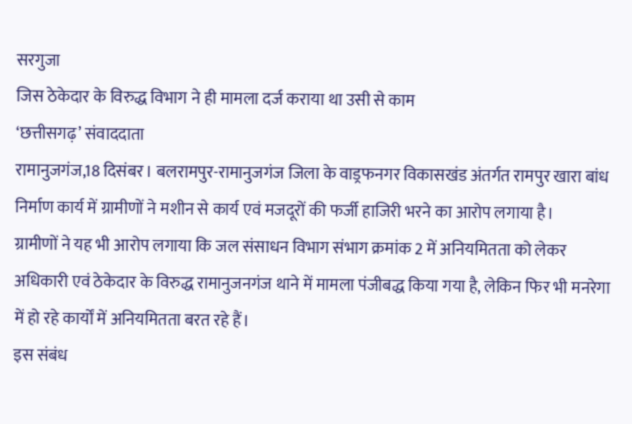सरगुजा
जिस ठेकेदार के विरुद्ध विभाग ने ही मामला दर्ज कराया था उसी से काम
‘छत्तीसगढ़’ संवाददाता
रामानुजगंज,18 दिसंबर। बलरामपुर-रामानुजगंज जिला के वाड्रफनगर विकासखंड अंतर्गत रामपुर खारा बांध निर्माण कार्य में ग्रामीणों ने मशीन से कार्य एवं मजदूरों की फर्जी हाजिरी भरने का आरोप लगाया है।
ग्रामीणों ने यह भी आरोप लगाया कि जल संसाधन विभाग संभाग क्रमांक 2 में अनियमितता को लेकर अधिकारी एवं ठेकेदार के विरुद्ध रामानुजनगंज थाने में मामला पंजीबद्ध किया गया है, लेकिन फिर भी मनरेगा में हो रहे कार्यों में अनियमितता बरत रहे हैं।
इस संबंध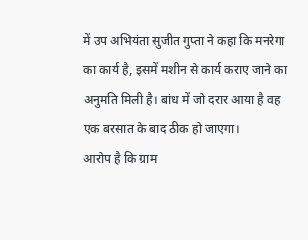में उप अभियंता सुजीत गुप्ता ने कहा कि मनरेगा का कार्य है, इसमें मशीन से कार्य कराए जाने का अनुमति मिली है। बांध में जो दरार आया है वह एक बरसात के बाद ठीक हो जाएगा।
आरोप है कि ग्राम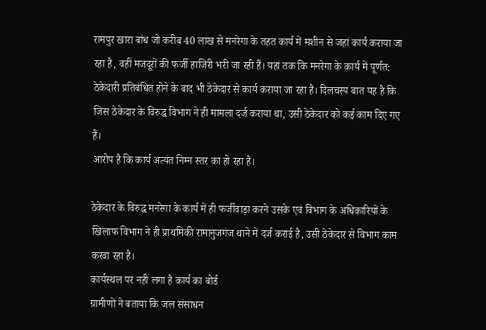रामपुर खारा बांध जो करीब 40 लाख से मनरेगा के तहत कार्य में मशीन से जहां कार्य कराया जा रहा है, वहीं मजदूरों की फर्जी हाजिरी भरी जा रही हैं। यहां तक कि मनरेगा के कार्य में पूर्णत: ठेकेदारी प्रतिबंधित होने के बाद भी ठेकेदार से कार्य कराया जा रहा है। दिलचस्प बात यह है कि जिस ठेकेदार के विरुद्ध विभाग ने ही मामला दर्ज कराया था, उसी ठेकेदार को कई काम दिए गए हैं।
आरोप है कि कार्य अत्यंत निम्न स्तर का हो रहा है।

ठेकेदार के विरुद्ध मनरेगा के कार्य में ही फर्जीवाड़ा करने उसके एवं विभाग के अधिकारियों के खिलाफ विभाग ने ही प्राथमिकी रामानुजगंज थाने में दर्ज कराई है, उसी ठेकेदार से विभाग काम करवा रहा है।
कार्यस्थल पर नहीं लगा है कार्य का बोर्ड
ग्रामीणों ने बताया कि जल संसाधन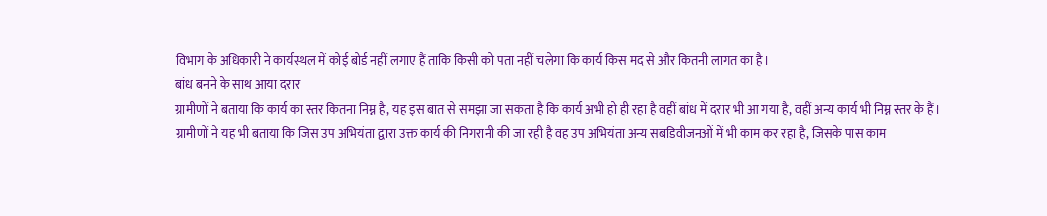विभाग के अधिकारी ने कार्यस्थल में कोई बोर्ड नहीं लगाए हैं ताकि किसी को पता नहीं चलेगा कि कार्य किस मद से और कितनी लागत का है।
बांध बनने के साथ आया दरार
ग्रामीणों ने बताया कि कार्य का स्तर कितना निम्न है, यह इस बात से समझा जा सकता है कि कार्य अभी हो ही रहा है वहीं बांध में दरार भी आ गया है, वहीं अन्य कार्य भी निम्न स्तर के हैं।
ग्रामीणों ने यह भी बताया कि जिस उप अभियंता द्वारा उक्त कार्य की निगरानी की जा रही है वह उप अभियंता अन्य सबडिवीजनओं में भी काम कर रहा है, जिसके पास काम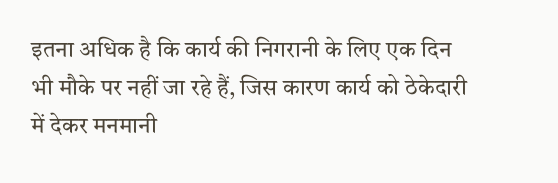इतना अधिक है कि कार्य की निगरानी के लिए एक दिन भी मौके पर नहीं जा रहे हैं, जिस कारण कार्य को ठेकेदारी में देकर मनमानी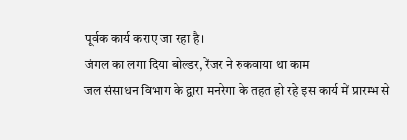पूर्वक कार्य कराए जा रहा है।
जंगल का लगा दिया बोल्डर, रेंजर ने रुकवाया था काम
जल संसाधन विभाग के द्वारा मनरेगा के तहत हो रहे इस कार्य में प्रारम्भ से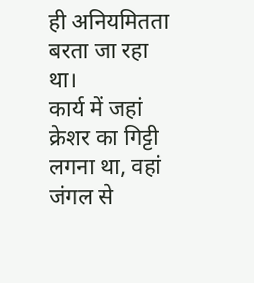ही अनियमितता बरता जा रहा था।
कार्य में जहां क्रेशर का गिट्टी लगना था, वहां जंगल से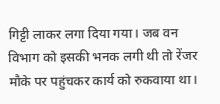गिट्टी लाकर लगा दिया गया। जब वन विभाग को इसकी भनक लगी थी तो रेंजर मौके पर पहुंचकर कार्य को रुकवाया था।